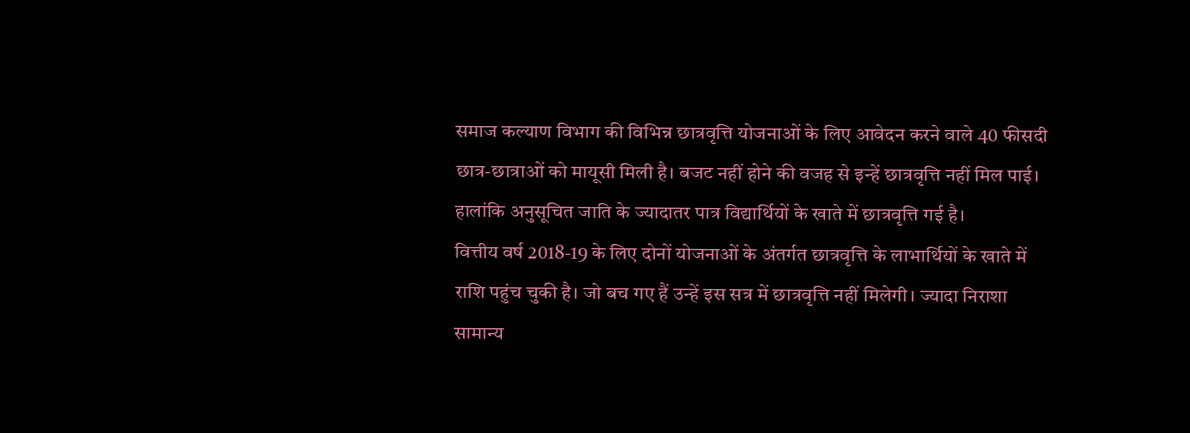समाज कल्याण विभाग की विभिन्न छात्रवृत्ति योजनाओं के लिए आवेदन करने वाले 40 फीसदी छात्र-छात्राओं को मायूसी मिली है। बजट नहीं होने की वजह से इन्हें छात्रवृत्ति नहीं मिल पाई। हालांकि अनुसूचित जाति के ज्यादातर पात्र विद्यार्थियों के खाते में छात्रवृत्ति गई है।
वित्तीय वर्ष 2018-19 के लिए दोनों योजनाओं के अंतर्गत छात्रवृत्ति के लाभार्थियों के खाते में राशि पहुंच चुकी है। जो बच गए हैं उन्हें इस सत्र में छात्रवृत्ति नहीं मिलेगी। ज्यादा निराशा सामान्य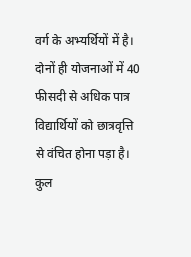वर्ग के अभ्यर्थियों में है। दोनों ही योजनाओं में 40 फीसदी से अधिक पात्र विद्यार्थियों को छात्रवृत्ति से वंचित होना पड़ा है।
कुल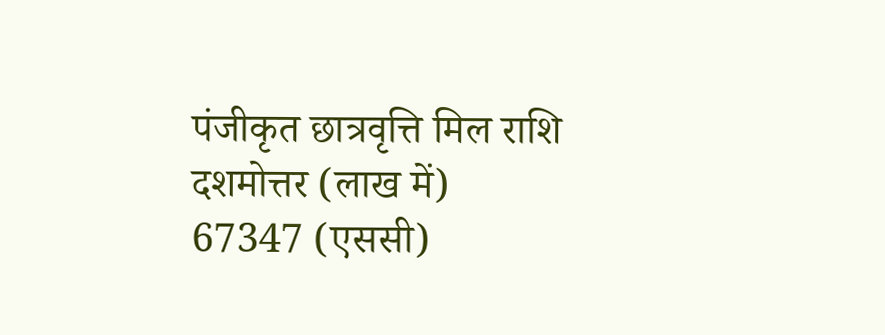पंजीकृत छात्रवृत्ति मिल राशि
दशमोत्तर (लाख में)
67347 (एससी)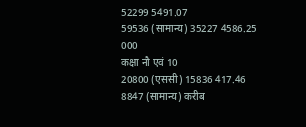52299 5491.07
59536 (सामान्य) 35227 4586.25
000
कक्षा नौ एवं 10
20800 (एससी) 15836 417.46
8847 (सामान्य) करीब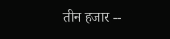तीन हजार --